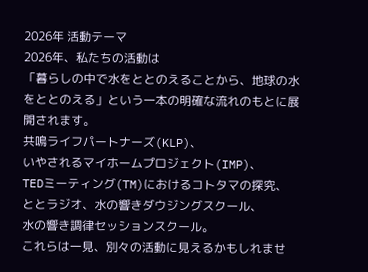2026年 活動テーマ
2026年、私たちの活動は
「暮らしの中で水をととのえることから、地球の水をととのえる」という一本の明確な流れのもとに展開されます。
共鳴ライフパートナーズ(KLP)、
いやされるマイホームプロジェクト(IMP)、
TEDミーティング(TM)におけるコトタマの探究、
ととラジオ、水の響きダウジングスクール、
水の響き調律セッションスクール。
これらは一見、別々の活動に見えるかもしれませ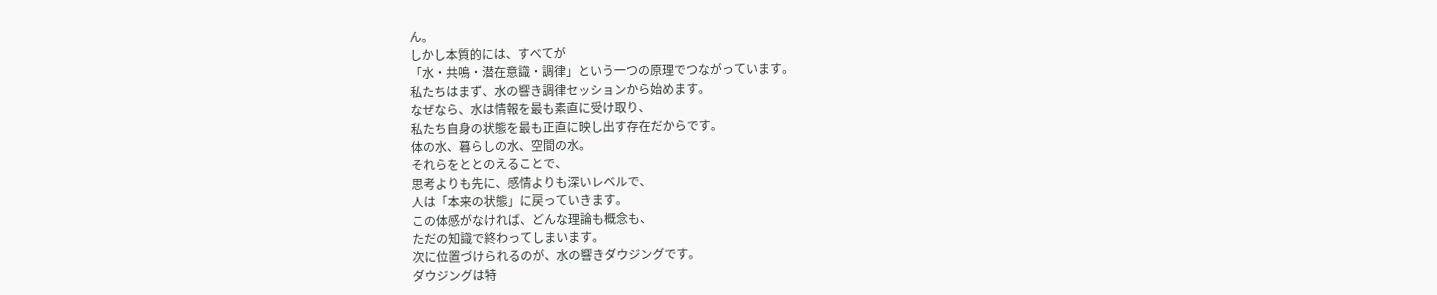ん。
しかし本質的には、すべてが
「水・共鳴・潜在意識・調律」という一つの原理でつながっています。
私たちはまず、水の響き調律セッションから始めます。
なぜなら、水は情報を最も素直に受け取り、
私たち自身の状態を最も正直に映し出す存在だからです。
体の水、暮らしの水、空間の水。
それらをととのえることで、
思考よりも先に、感情よりも深いレベルで、
人は「本来の状態」に戻っていきます。
この体感がなければ、どんな理論も概念も、
ただの知識で終わってしまいます。
次に位置づけられるのが、水の響きダウジングです。
ダウジングは特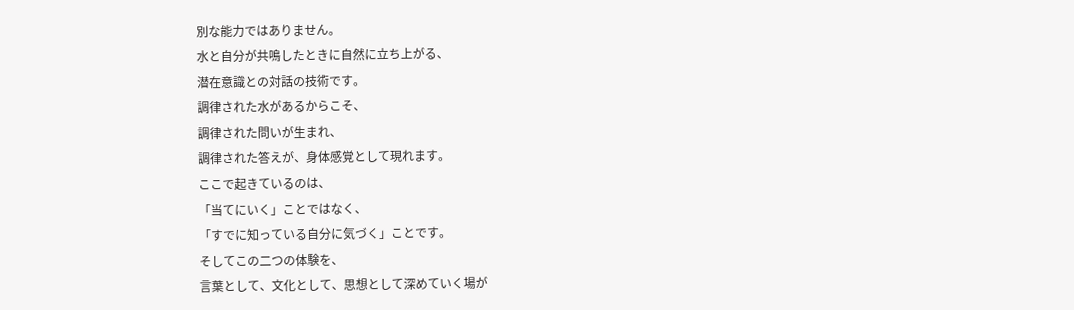別な能力ではありません。
水と自分が共鳴したときに自然に立ち上がる、
潜在意識との対話の技術です。
調律された水があるからこそ、
調律された問いが生まれ、
調律された答えが、身体感覚として現れます。
ここで起きているのは、
「当てにいく」ことではなく、
「すでに知っている自分に気づく」ことです。
そしてこの二つの体験を、
言葉として、文化として、思想として深めていく場が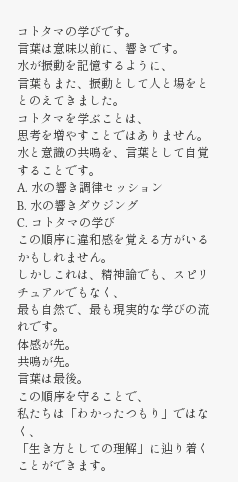コトタマの学びです。
言葉は意味以前に、響きです。
水が振動を記憶するように、
言葉もまた、振動として人と場をととのえてきました。
コトタマを学ぶことは、
思考を増やすことではありません。
水と意識の共鳴を、言葉として自覚することです。
A. 水の響き調律セッション
B. 水の響きダウジング
C. コトタマの学び
この順序に違和感を覚える方がいるかもしれません。
しかしこれは、精神論でも、スピリチュアルでもなく、
最も自然で、最も現実的な学びの流れです。
体感が先。
共鳴が先。
言葉は最後。
この順序を守ることで、
私たちは「わかったつもり」ではなく、
「生き方としての理解」に辿り着くことができます。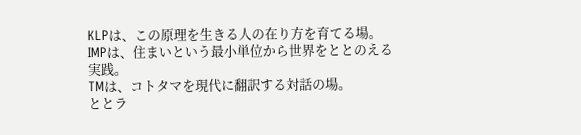KLPは、この原理を生きる人の在り方を育てる場。
IMPは、住まいという最小単位から世界をととのえる実践。
TMは、コトタマを現代に翻訳する対話の場。
ととラ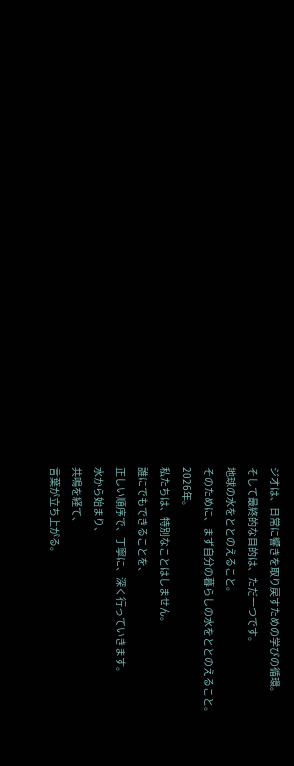ジオは、日常に響きを取り戻すための学びの循環。
そして最終的な目的は、ただ一つです。
地球の水をととのえること。
そのために、まず自分の暮らしの水をととのえること。
2026年。
私たちは、特別なことはしません。
誰にでもできることを、
正しい順序で、丁寧に、深く行っていきます。
水から始まり、
共鳴を経て、
言葉が立ち上がる。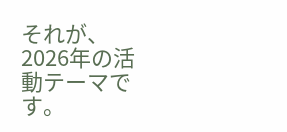それが、2026年の活動テーマです。